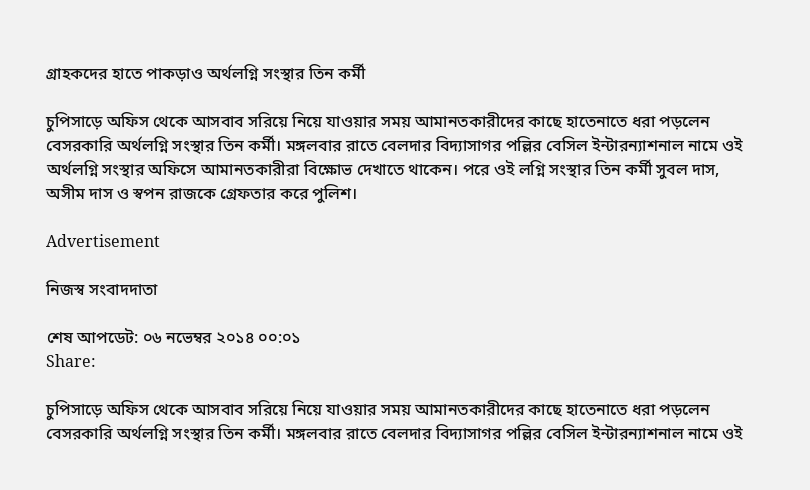গ্রাহকদের হাতে পাকড়াও অর্থলগ্নি সংস্থার তিন কর্মী

চুপিসাড়ে অফিস থেকে আসবাব সরিয়ে নিয়ে যাওয়ার সময় আমানতকারীদের কাছে হাতেনাতে ধরা পড়লেন বেসরকারি অর্থলগ্নি সংস্থার তিন কর্মী। মঙ্গলবার রাতে বেলদার বিদ্যাসাগর পল্লির বেসিল ইন্টারন্যাশনাল নামে ওই অর্থলগ্নি সংস্থার অফিসে আমানতকারীরা বিক্ষোভ দেখাতে থাকেন। পরে ওই লগ্নি সংস্থার তিন কর্মী সুবল দাস, অসীম দাস ও স্বপন রাজকে গ্রেফতার করে পুলিশ।

Advertisement

নিজস্ব সংবাদদাতা

শেষ আপডেট: ০৬ নভেম্বর ২০১৪ ০০:০১
Share:

চুপিসাড়ে অফিস থেকে আসবাব সরিয়ে নিয়ে যাওয়ার সময় আমানতকারীদের কাছে হাতেনাতে ধরা পড়লেন বেসরকারি অর্থলগ্নি সংস্থার তিন কর্মী। মঙ্গলবার রাতে বেলদার বিদ্যাসাগর পল্লির বেসিল ইন্টারন্যাশনাল নামে ওই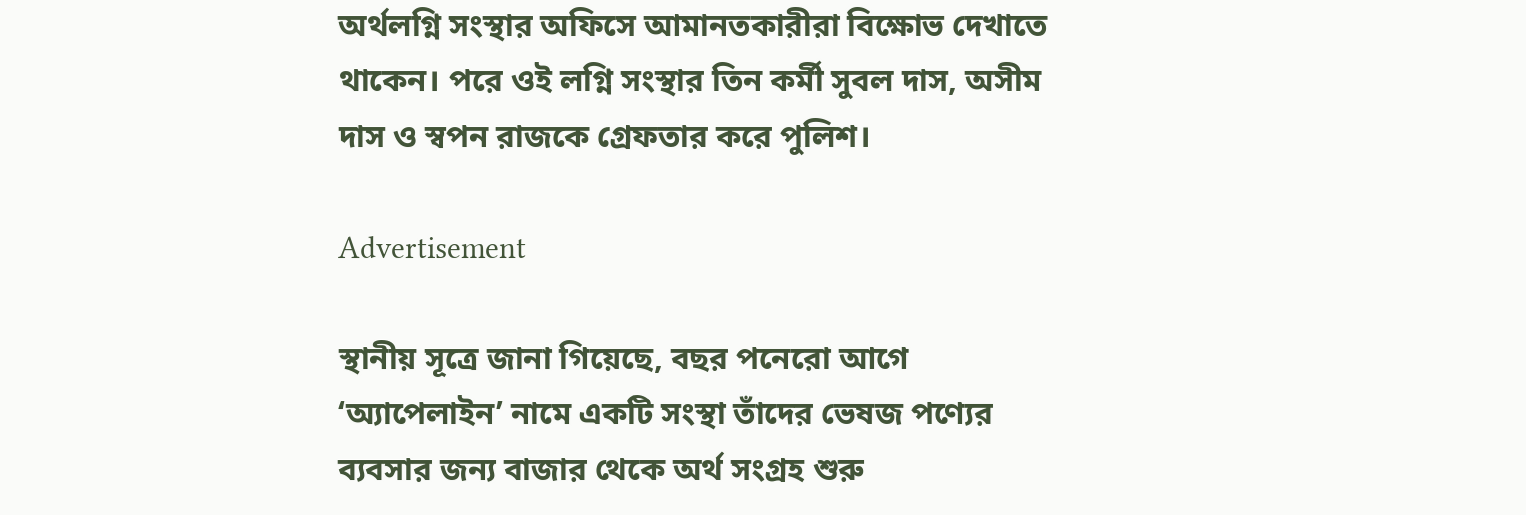অর্থলগ্নি সংস্থার অফিসে আমানতকারীরা বিক্ষোভ দেখাতে থাকেন। পরে ওই লগ্নি সংস্থার তিন কর্মী সুবল দাস, অসীম দাস ও স্বপন রাজকে গ্রেফতার করে পুলিশ।

Advertisement

স্থানীয় সূত্রে জানা গিয়েছে, বছর পনেরো আগে ‘অ্যাপেলাইন’ নামে একটি সংস্থা তাঁদের ভেষজ পণ্যের ব্যবসার জন্য বাজার থেকে অর্থ সংগ্রহ শুরু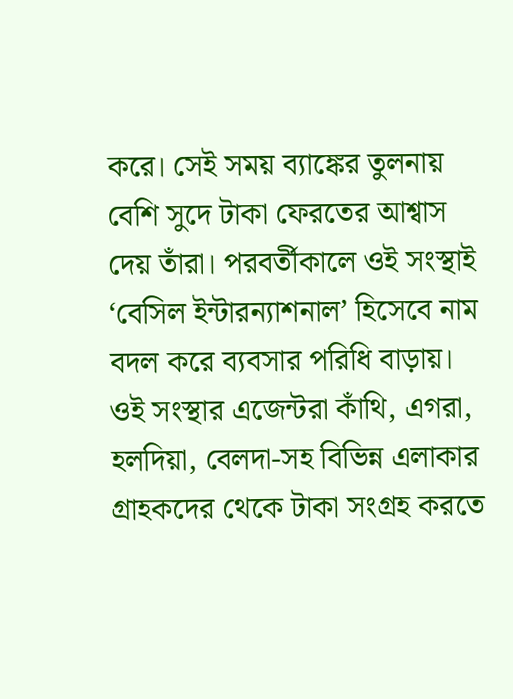করে। সেই সময় ব্যাঙ্কের তুলনায় বেশি সুদে টাকা ফেরতের আশ্বাস দেয় তাঁরা। পরবর্তীকালে ওই সংস্থাই ‘বেসিল ইন্টারন্যাশনাল’ হিসেবে নাম বদল করে ব্যবসার পরিধি বাড়ায়। ওই সংস্থার এজেন্টরা কাঁথি, এগরা, হলদিয়া, বেলদা-সহ বিভিন্ন এলাকার গ্রাহকদের থেকে টাকা সংগ্রহ করতে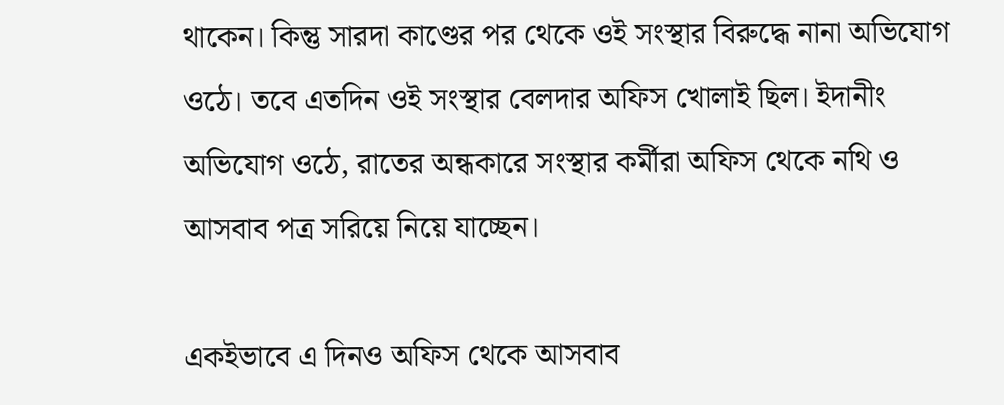থাকেন। কিন্তু সারদা কাণ্ডের পর থেকে ওই সংস্থার বিরুদ্ধে নানা অভিযোগ ওঠে। তবে এতদিন ওই সংস্থার বেলদার অফিস খোলাই ছিল। ইদানীং অভিযোগ ওঠে, রাতের অন্ধকারে সংস্থার কর্মীরা অফিস থেকে নথি ও আসবাব পত্র সরিয়ে নিয়ে যাচ্ছেন।

একইভাবে এ দিনও অফিস থেকে আসবাব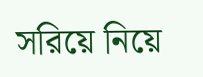সরিয়ে নিয়ে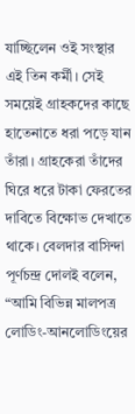যাচ্ছিলেন ওই সংস্থার এই তিন কর্মী। সেই সময়েই গ্রাহকদের কাছে হাতেনাতে ধরা পড়ে যান তাঁরা। গ্রাহকেরা তাঁদের ঘিরে ধরে টাকা ফেরতের দাবিতে বিক্ষোভ দেখাতে থাকে। বেলদার বাসিন্দা পূর্ণচন্দ্র দোলই বলেন, “আমি বিভিন্ন মালপত্র লোডিং-আনলোডিংয়ের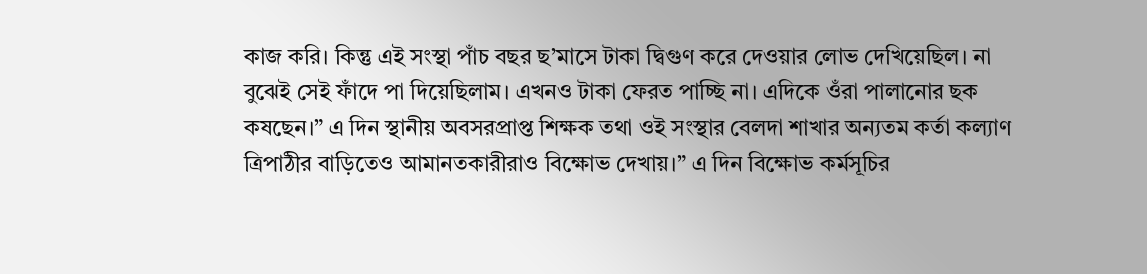কাজ করি। কিন্তু এই সংস্থা পাঁচ বছর ছ’মাসে টাকা দ্বিগুণ করে দেওয়ার লোভ দেখিয়েছিল। না বুঝেই সেই ফাঁদে পা দিয়েছিলাম। এখনও টাকা ফেরত পাচ্ছি না। এদিকে ওঁরা পালানোর ছক কষছেন।” এ দিন স্থানীয় অবসরপ্রাপ্ত শিক্ষক তথা ওই সংস্থার বেলদা শাখার অন্যতম কর্তা কল্যাণ ত্রিপাঠীর বাড়িতেও আমানতকারীরাও বিক্ষোভ দেখায়।” এ দিন বিক্ষোভ কর্মসূচির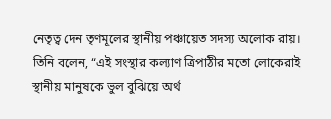নেতৃত্ব দেন তৃণমূলের স্থানীয় পঞ্চায়েত সদস্য অলোক রায়। তিনি বলেন, “এই সংস্থার কল্যাণ ত্রিপাঠীর মতো লোকেরাই স্থানীয় মানুষকে ভুল বুঝিয়ে অর্থ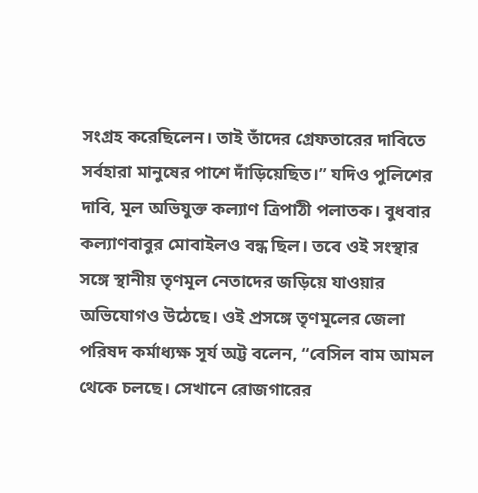সংগ্রহ করেছিলেন। তাই তাঁদের গ্রেফতারের দাবিতে সর্বহারা মানুষের পাশে দাঁড়িয়েছিত।” যদিও পুলিশের দাবি, মূল অভিযুক্ত কল্যাণ ত্রিপাঠী পলাতক। বুধবার কল্যাণবাবুর মোবাইলও বন্ধ ছিল। তবে ওই সংস্থার সঙ্গে স্থানীয় তৃণমূল নেতাদের জড়িয়ে যাওয়ার অভিযোগও উঠেছে। ওই প্রসঙ্গে তৃণমূলের জেলা পরিষদ কর্মাধ্যক্ষ সূর্য অট্ট বলেন, “বেসিল বাম আমল থেকে চলছে। সেখানে রোজগারের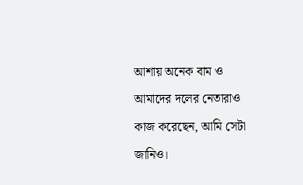আশায় অনেক বাম ও আমাদের দলের নেতারাও কাজ করেছেন, আমি সেটা জানিও।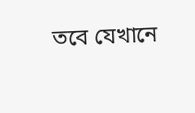তবে যেখানে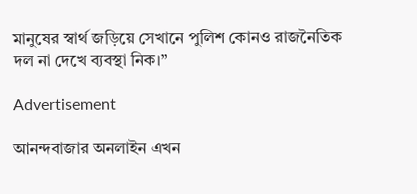মানুষের স্বার্থ জড়িয়ে সেখানে পুলিশ কোনও রাজনৈতিক দল না দেখে ব্যবস্থা নিক।”

Advertisement

আনন্দবাজার অনলাইন এখন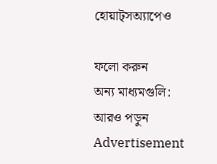হোয়াট্‌সঅ্যাপেও

ফলো করুন
অন্য মাধ্যমগুলি:
আরও পড়ুন
Advertisement